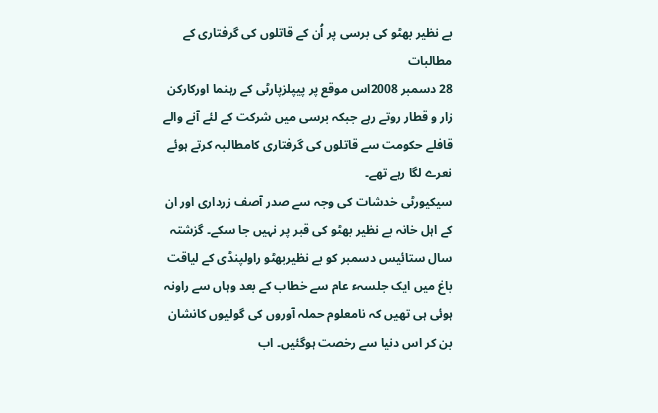بے نظیر بھٹو کی برسی پر اُن کے قاتلوں کی گرفتاری کے مطالبات
28 دسمبر 2008اس موقع پر پیپلزپارٹی کے رہنما اورکارکن زار و قطار روتے رہے جبکہ برسی میں شرکت کے لئے آنے والے قافلے حکومت سے قاتلوں کی گرفتاری کامطالبہ کرتے ہوئے نعرے لگا رہے تھے۔
سیکیورٹی خدشات کی وجہ سے صدر آصف زرداری اور ان کے اہل خانہ بے نظیر بھٹو کی قبر پر نہیں جا سکے۔ گزشتہ سال ستائیس دسمبر کو بے نظیربھٹو راولپنڈی کے لیاقت باغ میں ایک جلسہء عام سے خطاب کے بعد وہاں سے راونہ ہوئی ہی تھیں کہ نامعلوم حملہ آوروں کی گولیوں کانشان بن کر اس دنیا سے رخصت ہوگئیں۔ اب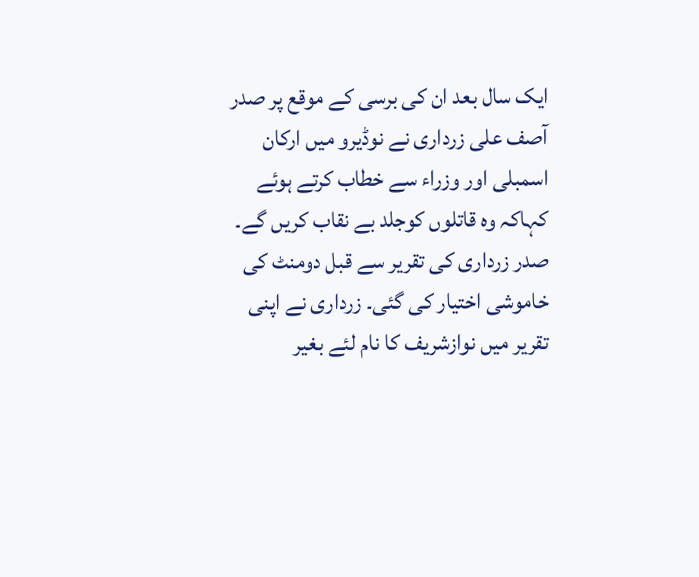ایک سال بعد ان کی برسی کے موقع پر صدر آصف علی زرداری نے نوڈیرو میں ارکان اسمبلی اور وزراء سے خطاب کرتے ہوئے کہاکہ وہ قاتلوں کوجلد بے نقاب کریں گے۔
صدر زرداری کی تقریر سے قبل دومنٹ کی خاموشی اختیار کی گئی۔ زرداری نے اپنی تقریر میں نوازشریف کا نام لئے بغیر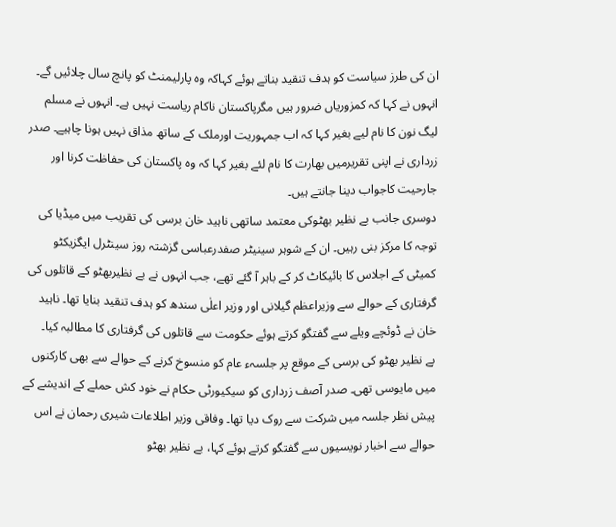ان کی طرز سیاست کو ہدف تنقید بناتے ہوئے کہاکہ وہ پارلیمنٹ کو پانچ سال چلائیں گے۔ انہوں نے کہا کہ کمزوریاں ضرور ہیں مگرپاکستان ناکام ریاست نہیں ہے۔ انہوں نے مسلم لیگ نون کا نام لیے بغیر کہا کہ اب جمہوریت اورملک کے ساتھ مذاق نہیں ہونا چاہیے۔ صدر زرداری نے اپنی تقریرمیں بھارت کا نام لئے بغیر کہا کہ وہ پاکستان کی حفاظت کرنا اور جارحیت کاجواب دینا جانتے ہیں۔
دوسری جانب بے نظیر بھٹوکی معتمد ساتھی ناہید خان برسی کی تقریب میں میڈیا کی توجہ کا مرکز بنی رہیں۔ ان کے شوہر سینیٹر صفدرعباسی گزشتہ روز سینٹرل ایگزیکٹو کمیٹی کے اجلاس کا بائیکاٹ کر کے باہر آ گئے تھے، جب انہوں نے بے نظیربھٹو کے قاتلوں کی گرفتاری کے حوالے سے وزیراعظم گیلانی اور وزیر اعلٰی سندھ کو ہدف تنقید بنایا تھا۔ ناہید خان نے ڈوئچے ویلے سے گفتگو کرتے ہوئے حکومت سے قاتلوں کی گرفتاری کا مطالبہ کیا۔
بے نظیر بھٹو کی برسی کے موقع پر جلسہء عام کو منسوخ کرنے کے حوالے سے بھی کارکنوں میں مایوسی تھی۔ صدر آصف زرداری کو سیکیورٹی حکام نے خود کش حملے کے اندیشے کے پیش نظر جلسہ میں شرکت سے روک دیا تھا۔ وفاقی وزیر اطلاعات شیری رحمان نے اس حوالے سے اخبار نویسیوں سے گفتگو کرتے ہوئے کہا، بے نظیر بھٹو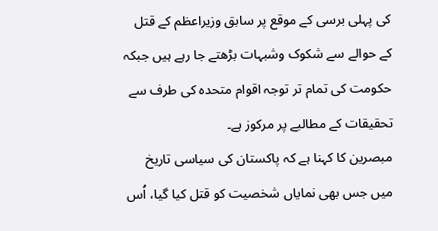کی پہلی برسی کے موقع پر سابق وزیراعظم کے قتل کے حوالے سے شکوک وشبہات بڑھتے جا رہے ہیں جبکہ حکومت کی تمام تر توجہ اقوام متحدہ کی طرف سے تحقیقات کے مطالبے پر مرکوز ہے۔
مبصرین کا کہنا ہے کہ پاکستان کی سیاسی تاریخ میں جس بھی نمایاں شخصیت کو قتل کیا گیا، اُس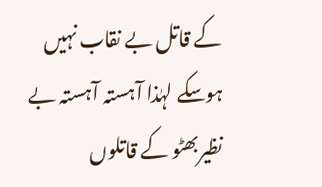کے قاتل بے نقاب نہیں ہوسکے لہٰذا آہستہ آہستہ بے نظیربھٹو کے قاتلوں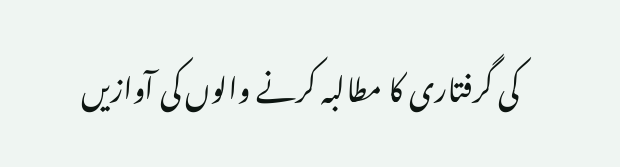کی گرفتاری کا مطالبہ کرنے والوں کی آوازیں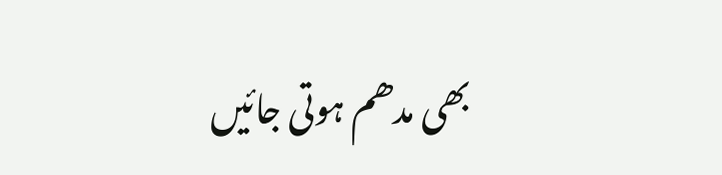بھی مدھم ہوتی جائیں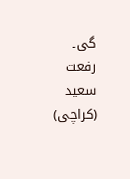گی۔ رفعت سعید (کراچی)